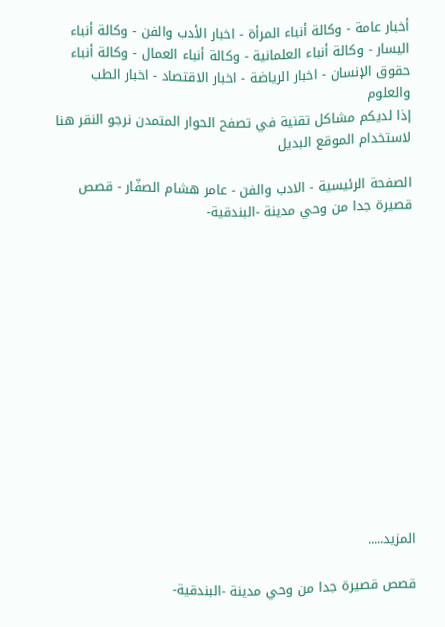أخبار عامة - وكالة أنباء المرأة - اخبار الأدب والفن - وكالة أنباء اليسار - وكالة أنباء العلمانية - وكالة أنباء العمال - وكالة أنباء حقوق الإنسان - اخبار الرياضة - اخبار الاقتصاد - اخبار الطب والعلوم
إذا لديكم مشاكل تقنية في تصفح الحوار المتمدن نرجو النقر هنا لاستخدام الموقع البديل

الصفحة الرئيسية - الادب والفن - عامر هشام الصفّار - قصص قصيرة جدا من وحي مدينة -البندقية-














المزيد.....

قصص قصيرة جدا من وحي مدينة -البندقية-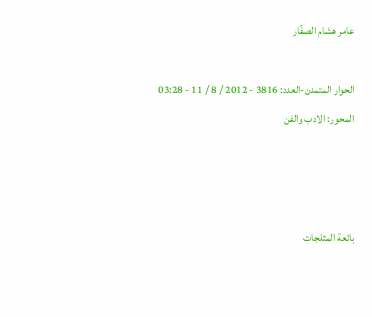عامر هشام الصفّار

الحوار المتمدن-العدد: 3816 - 2012 / 8 / 11 - 03:28
المحور: الادب والفن



بائعة المثلجات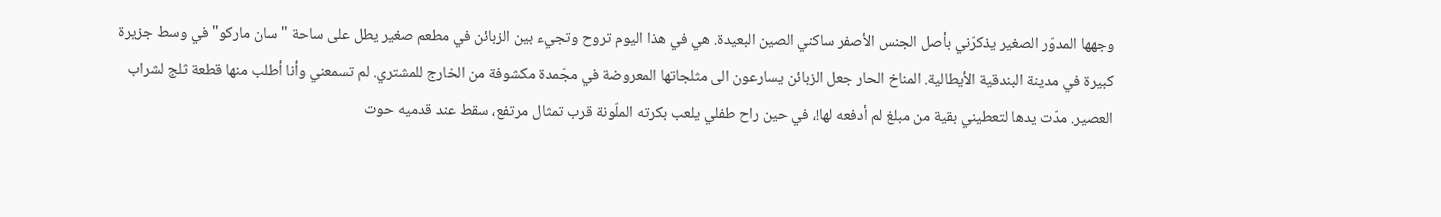وجهها المدوّر الصغير يذكرّني بأصل الجنس الأصفر ساكني الصين البعيدة. هي في هذا اليوم تروح وتجيء بين الزبائن في مطعم صغير يطل على ساحة "سان ماركو" في وسط جزيرة كبيرة في مدينة البندقية الأيطالية. المناخ الحار جعل الزبائن يسارعون الى مثلجاتها المعروضة في مجّمدة مكشوفة من الخارج للمشتري. لم تسمعني وأنا أطلب منها قطعة ثلج لشراب العصير. مدّت يدها لتعطيني بقية من مبلغ لم أدفعه لها!، في حين راح طفلي يلعب بكرته الملّونة قرب تمثال مرتفع، سقط عند قدميه حوت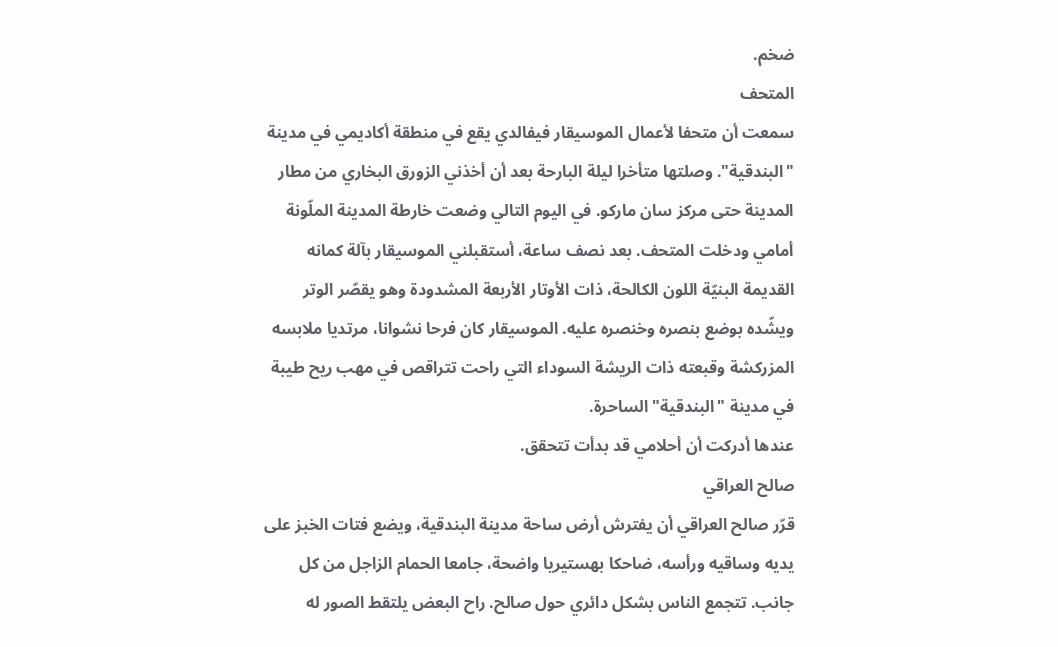ضخم.
المتحف
سمعت أن متحفا لأعمال الموسيقار فيفالدي يقع في منطقة أكاديمي في مدينة "البندقية". وصلتها متأخرا ليلة البارحة بعد أن أخذني الزورق البخاري من مطار المدينة حتى مركز سان ماركو. في اليوم التالي وضعت خارطة المدينة الملّونة أمامي ودخلت المتحف. بعد نصف ساعة، أستقبلني الموسيقار بآلة كمانه القديمة البنيّة اللون الكالحة، ذات الأوتار الأربعة المشدودة وهو يقصّر الوتر ويشّده بوضع بنصره وخنصره عليه. الموسيقار كان فرحا نشوانا، مرتديا ملابسه المزركشة وقبعته ذات الريشة السوداء التي راحت تتراقص في مهب ريح طيبة في مدينة "البندقية" الساحرة.
عندها أدركت أن أحلامي قد بدأت تتحقق.
صالح العراقي
قرّر صالح العراقي أن يفترش أرض ساحة مدينة البندقية، ويضع فتات الخبز على يديه وساقيه ورأسه، ضاحكا بهستيريا واضحة، جامعا الحمام الزاجل من كل جانب. تتجمع الناس بشكل دائري حول صالح. راح البعض يلتقط الصور له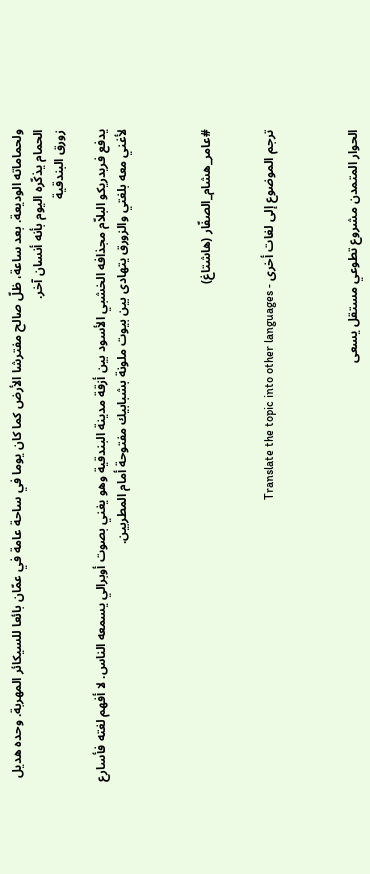ولحماماته الوديعة. بعد ساعة، ظلّ صالح مفترشا الأرض كما كان يوما في ساحة عامة في عمّان بائعا للسيكائر المهربة. وحده هديل الحمام يذكّره اليوم بأنه أنسان آخر.
زورق البندقية

يدفع فريدريكو البلاّم مجذافه الخشبي الأسود بين أزقة مدينة البندقية وهو يغني بصوت أوبرالي يسمعه الناس. لا أفهم لغته فأسارع لأغني معه بلغتي والزورق يتهادى بين بيوت ملونة بشبابيك مفتوحة أمام المطربين.



#عامر_هشام_الصفّار (هاشتاغ)


ترجم الموضوع إلى لغات أخرى - Translate the topic into other languages



الحوار المتمدن مشروع تطوعي مستقل يسعى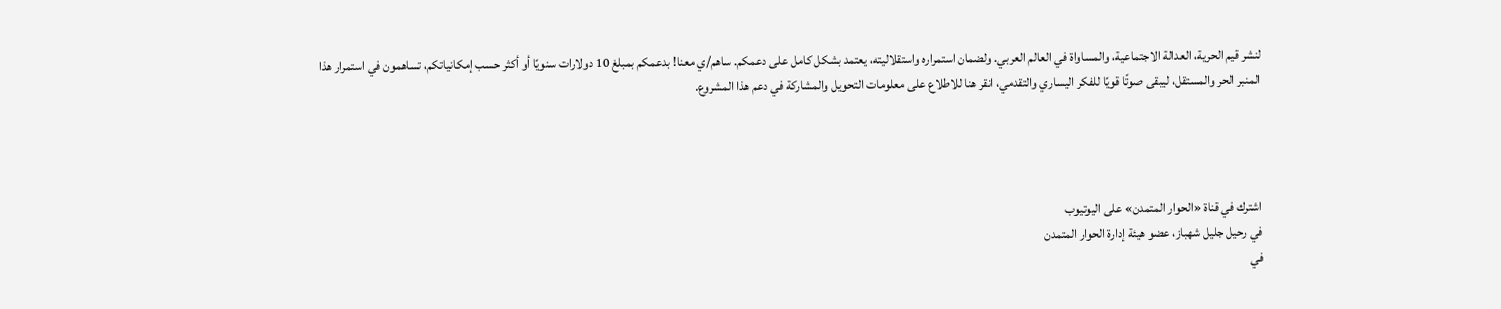لنشر قيم الحرية، العدالة الاجتماعية، والمساواة في العالم العربي. ولضمان استمراره واستقلاليته، يعتمد بشكل كامل على دعمكم. ساهم/ي معنا! بدعمكم بمبلغ 10 دولارات سنويًا أو أكثر حسب إمكانياتكم، تساهمون في استمرار هذا المنبر الحر والمستقل، ليبقى صوتًا قويًا للفكر اليساري والتقدمي، انقر هنا للاطلاع على معلومات التحويل والمشاركة في دعم هذا المشروع.




اشترك في قناة «الحوار المتمدن» على اليوتيوب
في رحيل جليل شهباز، عضو هيئة إدارة الحوار المتمدن
في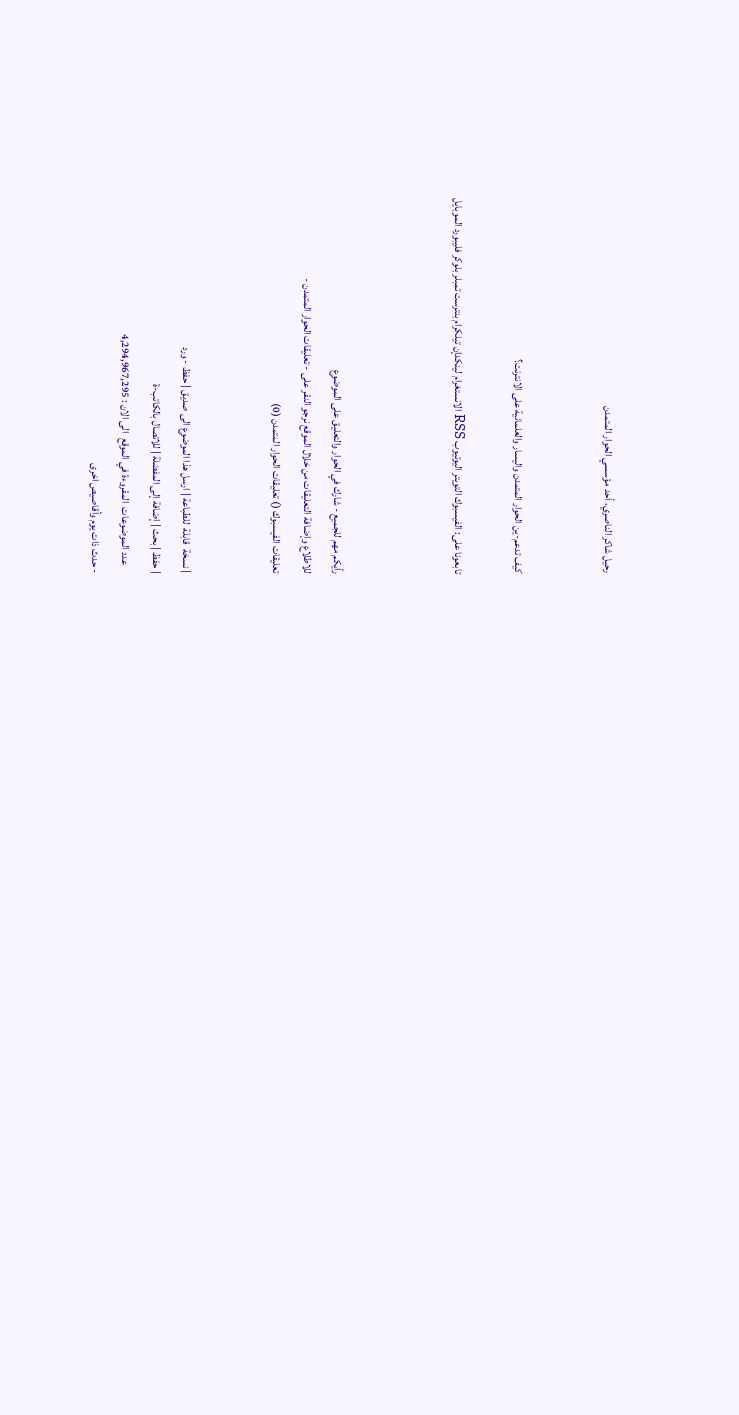رحيل شاكر الناصري، أحد مؤسسي الحوار المتمدن


كيف تدعم-ين الحوار المتمدن واليسار والعلمانية على الانترنت؟

تابعونا على: الفيسبوك التويتر اليوتيوب RSS الانستغرام لينكدإن تيلكرام بنترست تمبلر بلوكر فليبورد الموبايل



رأيكم مهم للجميع - شارك في الحوار والتعليق على الموضوع
للاطلاع وإضافة التعليقات من خلال الموقع نرجو النقر على - تعليقات الحوار المتمدن -
تعليقات الفيسبوك () تعليقات الحوار المتمدن (0)


| نسخة  قابلة  للطباعة | ارسل هذا الموضوع الى صديق | حفظ - ورد
| حفظ | بحث | إضافة إلى المفضلة | للاتصال بالكاتب-ة
    عدد الموضوعات  المقروءة في الموقع  الى الان : 4,294,967,295
- حدث ذات يوم وأقاصيص اخرى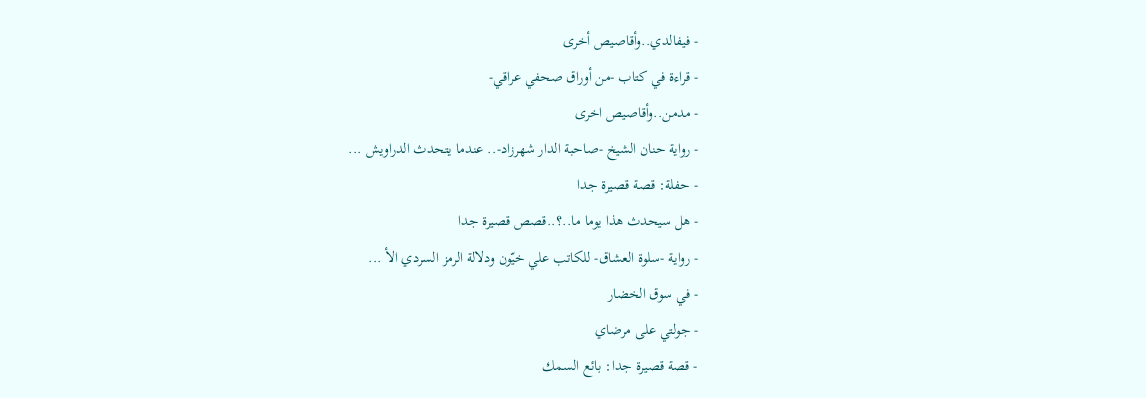- فيفالدي..وأقاصيص أخرى
- قراءة في كتاب -من أوراق صحفي عراقي-
- مدمن..وأقاصيص اخرى
- رواية حنان الشيخ -صاحبة الدار شهرزاد-.. عندما يتحدث الدراويش ...
- حفلة: قصة قصيرة جدا
- هل سيحدث هذا يوما ما..؟..قصص قصيرة جدا
- رواية -سلوة العشاق- للكاتب علي خيّون ودلالة الرمز السردي الأ ...
- في سوق الخضار
- جولتي على مرضاي
- قصة قصيرة جدا: بائع السمك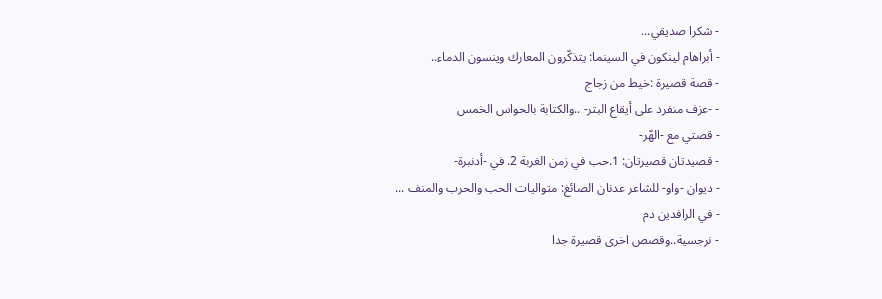- شكرا صديقي...
- أبراهام لينكون في السينما: يتذكّرون المعارك وينسون الدماء..
- قصة قصيرة :خيط من زجاج
- -عزف منفرد على أيقاع البتر- ..والكتابة بالحواس الخمس
- قصتي مع -الهّر-
- قصيدتان قصيرتان: 1.حب في زمن الغربة 2. في -أدنبرة-
- ديوان -واو- للشاعر عدنان الصائغ: متواليات الحب والحرب والمنف ...
- في الرافدين دم
- نرجسية..وقصص اخرى قصيرة جدا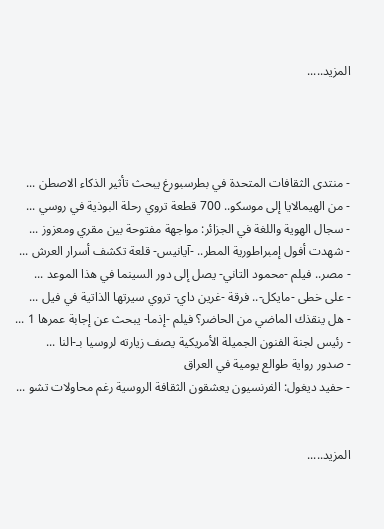المزيد.....




- منتدى الثقافات المتحدة في بطرسبورغ يبحث تأثير الذكاء الاصطن ...
- من الهيمالايا إلى موسكو.. 700 قطعة تروي رحلة البوذية في روسي ...
- سجال الهوية واللغة في الجزائر: مواجهة مفتوحة بين مقري ومعزوز ...
- شهدت أفول إمبراطورية المطر.. -آيانيس- قلعة تكشف أسرار العرش ...
- مصر.. فيلم -محمود التاني- يصل إلى دور السينما في هذا الموعد ...
- على خطى -مايكل-.. فرقة -غرين داي- تروي سيرتها الذاتية في فيل ...
- هل ينقذك الماضي من الحاضر؟ فيلم -إذما- يبحث عن إجابة عمرها 1 ...
- رئيس لجنة الفنون الجميلة الأمريكية يصف زيارته لروسيا بـ-النا ...
- صدور رواية طوالع يومية في العراق
- حفيد ديغول: الفرنسيون يعشقون الثقافة الروسية رغم محاولات تشو ...


المزيد.....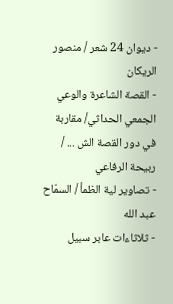- ديوان 24 شعر / منصور الريكان
- القصة الشاعرة والوعي الجمعي الحداثي/ مقاربة في دور القصة الش ... / ربيحة الرفاعي
- تصاوير لية الظمأ / السمّاح عبد الله
- ثلاثاءات عابر سبيل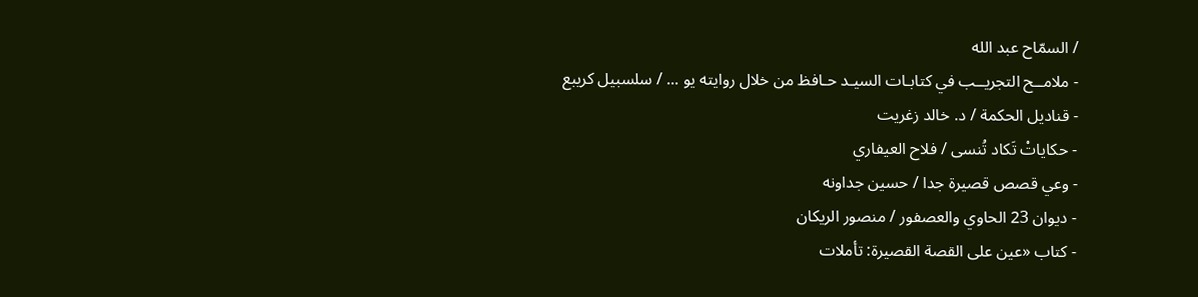/ السمّاح عبد الله
- ملامــح التجريــب في كتابـات السيـد حـافظ من خلال روايته يو ... / سلسبيل كريبع
- قناديل الحكمة / د. خالد زغريت
- حكاياتْ تَكاد تُنسى / فلاح العيفاري
- وعي قصص قصيرة جدا / حسين جداونه
- ديوان 23 الحاوي والعصفور / منصور الريكان
- كتاب «عين على القصة القصيرة: تأملات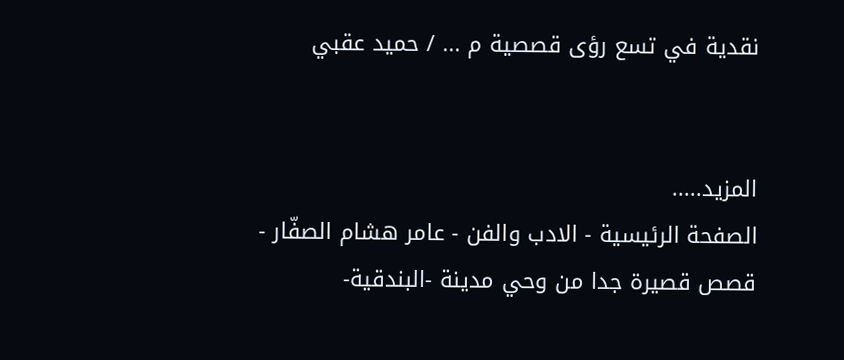نقدية في تسع رؤى قصصية م ... / حميد عقبي


المزيد.....
الصفحة الرئيسية - الادب والفن - عامر هشام الصفّار - قصص قصيرة جدا من وحي مدينة -البندقية-